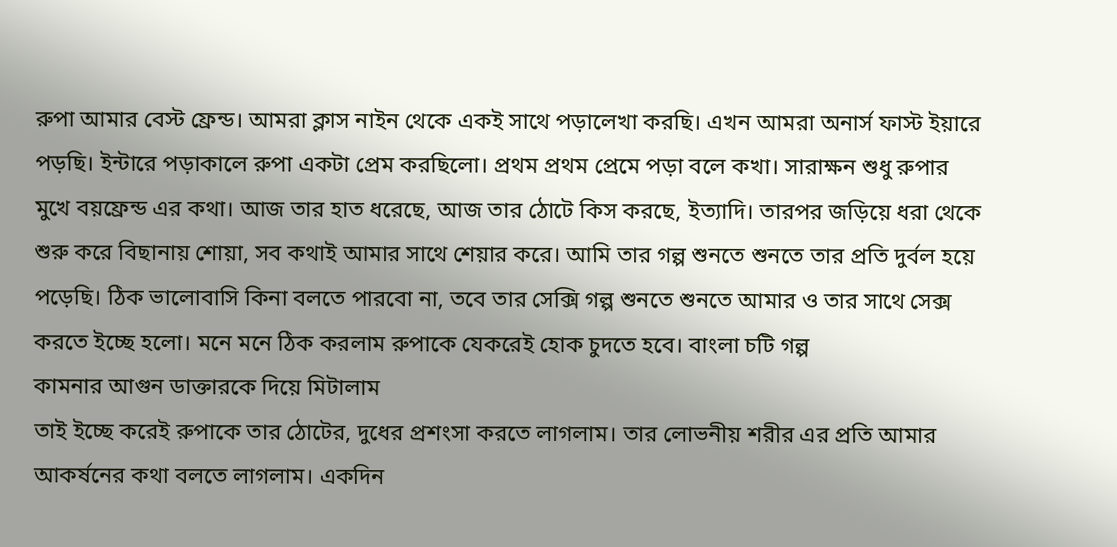রুপা আমার বেস্ট ফ্রেন্ড। আমরা ক্লাস নাইন থেকে একই সাথে পড়ালেখা করছি। এখন আমরা অনার্স ফাস্ট ইয়ারে পড়ছি। ইন্টারে পড়াকালে রুপা একটা প্রেম করছিলো। প্রথম প্রথম প্রেমে পড়া বলে কখা। সারাক্ষন শুধু রুপার মুখে বয়ফ্রেন্ড এর কথা। আজ তার হাত ধরেছে, আজ তার ঠোটে কিস করছে, ইত্যাদি। তারপর জড়িয়ে ধরা থেকে শুরু করে বিছানায় শোয়া, সব কথাই আমার সাথে শেয়ার করে। আমি তার গল্প শুনতে শুনতে তার প্রতি দুর্বল হয়ে পড়েছি। ঠিক ভালোবাসি কিনা বলতে পারবো না, তবে তার সেক্সি গল্প শুনতে শুনতে আমার ও তার সাথে সেক্স করতে ইচ্ছে হলো। মনে মনে ঠিক করলাম রুপাকে যেকরেই হোক চুদতে হবে। বাংলা চটি গল্প
কামনার আগুন ডাক্তারকে দিয়ে মিটালাম
তাই ইচ্ছে করেই রুপাকে তার ঠোটের, দুধের প্রশংসা করতে লাগলাম। তার লোভনীয় শরীর এর প্রতি আমার আকর্ষনের কথা বলতে লাগলাম। একদিন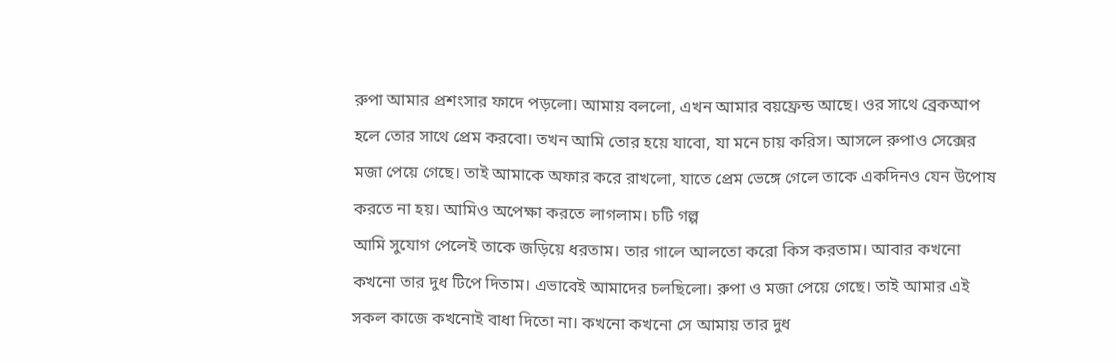রুপা আমার প্রশংসার ফাদে পড়লো। আমায় বললো, এখন আমার বয়ফ্রেন্ড আছে। ওর সাথে ব্রেকআপ হলে তোর সাথে প্রেম করবো। তখন আমি তোর হয়ে যাবো, যা মনে চায় করিস। আসলে রুপাও সেক্সের মজা পেয়ে গেছে। তাই আমাকে অফার করে রাখলো, যাতে প্রেম ভেঙ্গে গেলে তাকে একদিনও যেন উপোষ করতে না হয়। আমিও অপেক্ষা করতে লাগলাম। চটি গল্প
আমি সুযোগ পেলেই তাকে জড়িয়ে ধরতাম। তার গালে আলতো করো কিস করতাম। আবার কখনো কখনো তার দুধ টিপে দিতাম। এভাবেই আমাদের চলছিলো। রুপা ও মজা পেয়ে গেছে। তাই আমার এই সকল কাজে কখনোই বাধা দিতো না। কখনো কখনো সে আমায় তার দুধ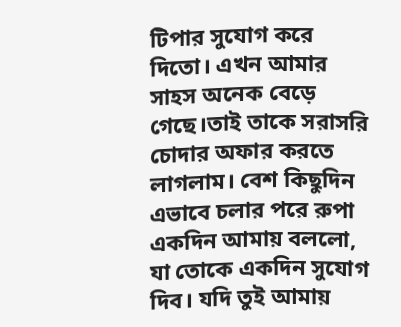টিপার সুযোগ করে দিতো। এখন আমার সাহস অনেক বেড়ে গেছে।তাই তাকে সরাসরি চোদার অফার করতে লাগলাম। বেশ কিছুদিন এভাবে চলার পরে রুপা একদিন আমায় বললো, যা তোকে একদিন সুযোগ দিব। যদি তুই আমায়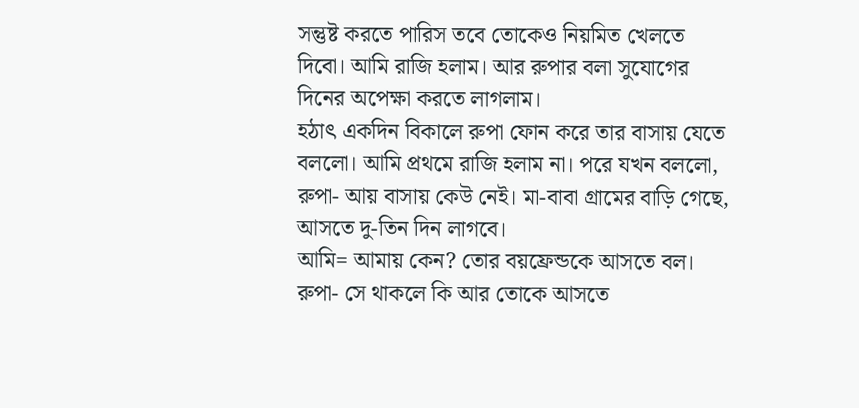সন্তুষ্ট করতে পারিস তবে তোকেও নিয়মিত খেলতে দিবো। আমি রাজি হলাম। আর রুপার বলা সুযোগের দিনের অপেক্ষা করতে লাগলাম।
হঠাৎ একদিন বিকালে রুপা ফোন করে তার বাসায় যেতে বললো। আমি প্রথমে রাজি হলাম না। পরে যখন বললো,
রুপা- আয় বাসায় কেউ নেই। মা-বাবা গ্রামের বাড়ি গেছে, আসতে দু-তিন দিন লাগবে।
আমি= আমায় কেন? তোর বয়ফ্রেন্ডকে আসতে বল।
রুপা- সে থাকলে কি আর তোকে আসতে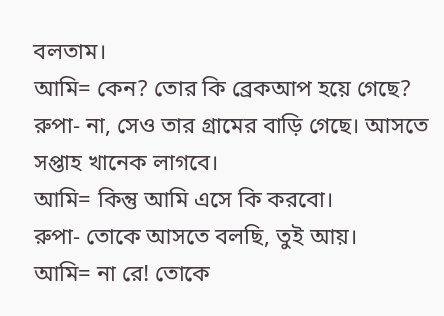বলতাম।
আমি= কেন? তোর কি ব্রেকআপ হয়ে গেছে?
রুপা- না, সেও তার গ্রামের বাড়ি গেছে। আসতে সপ্তাহ খানেক লাগবে।
আমি= কিন্তু আমি এসে কি করবো।
রুপা- তোকে আসতে বলছি, তুই আয়।
আমি= না রে! তোকে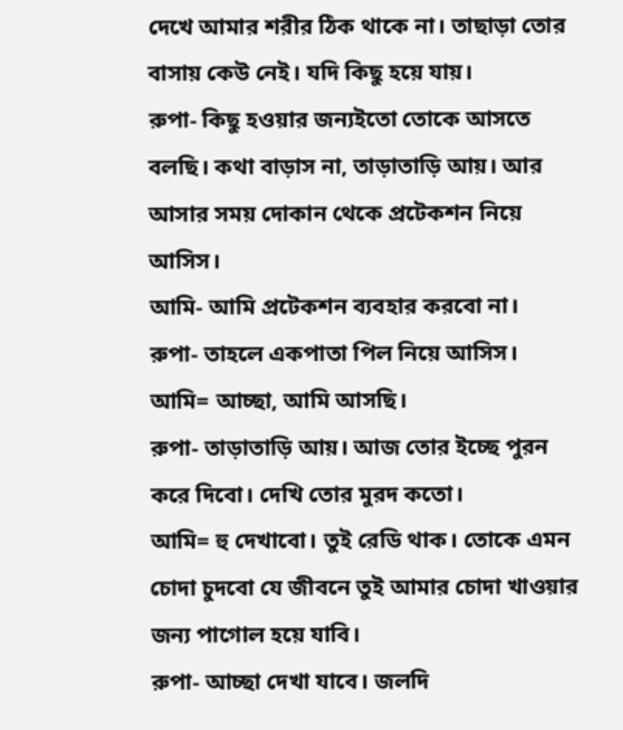দেখে আমার শরীর ঠিক থাকে না। তাছাড়া তোর বাসায় কেউ নেই। যদি কিছু হয়ে যায়।
রুপা- কিছু হওয়ার জন্যইতো তোকে আসতে বলছি। কথা বাড়াস না, তাড়াতাড়ি আয়। আর আসার সময় দোকান থেকে প্রটেকশন নিয়ে আসিস।
আমি- আমি প্রটেকশন ব্যবহার করবো না।
রুপা- তাহলে একপাতা পিল নিয়ে আসিস।
আমি= আচ্ছা, আমি আসছি।
রুপা- তাড়াতাড়ি আয়। আজ তোর ইচ্ছে পুরন করে দিবো। দেখি তোর মুরদ কতো।
আমি= হু দেখাবো। তুই রেডি থাক। তোকে এমন চোদা চুদবো যে জীবনে তুই আমার চোদা খাওয়ার জন্য পাগোল হয়ে যাবি।
রুপা- আচ্ছা দেখা যাবে। জলদি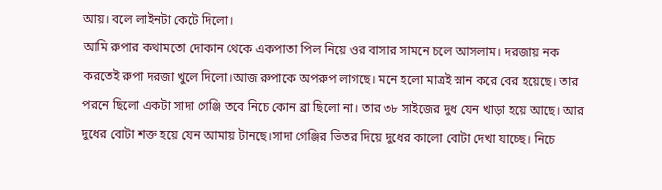আয়। বলে লাইনটা কেটে দিলো।
আমি রুপার কথামতো দোকান থেকে একপাতা পিল নিয়ে ওর বাসার সামনে চলে আসলাম। দরজায় নক করতেই রুপা দরজা খুলে দিলো।আজ রুপাকে অপরুপ লাগছে। মনে হলো মাত্রই স্নান করে বের হয়েছে। তার পরনে ছিলো একটা সাদা গেঞ্জি তবে নিচে কোন ব্রা ছিলো না। তার ৩৮ সাইজের দুধ যেন খাড়া হয়ে আছে। আর দুধের বোটা শক্ত হয়ে যেন আমায় টানছে।সাদা গেঞ্জির ভিতর দিয়ে দুধের কালো বোটা দেখা যাচ্ছে। নিচে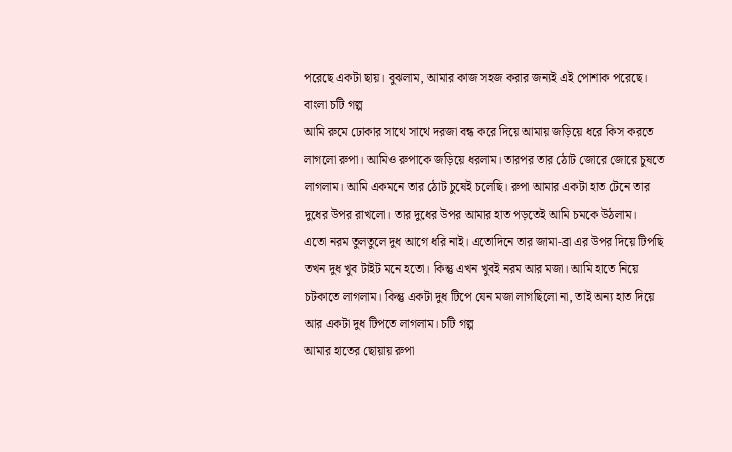পরেছে একটা ছায়। বুঝলাম, আমার কাজ সহজ করার জন্যই এই পোশাক পরেছে। বাংলা চটি গল্প
আমি রুমে ঢোকার সাথে সাথে দরজা বন্ধ করে দিয়ে আমায় জড়িয়ে ধরে কিস করতে লাগলো রুপা। আমিও রুপাকে জড়িয়ে ধরলাম। তারপর তার ঠোট জোরে জোরে চুষতে লাগলাম। আমি একমনে তার ঠোট চুষেই চলেছি। রুপা আমার একটা হাত টেনে তার দুধের উপর রাখলো। তার দুধের উপর আমার হাত পড়তেই আমি চমকে উঠলাম।
এতো নরম তুলতুলে দুধ আগে ধরি নাই। এতোদিনে তার জামা-ব্রা এর উপর দিয়ে টিপছি তখন দুধ খুব টাইট মনে হতো। কিন্তু এখন খুবই নরম আর মজা। আমি হাতে নিয়ে চটকাতে লাগলাম। কিন্তু একটা দুধ টিপে যেন মজা লাগছিলো না, তাই অন্য হাত দিয়ে আর একটা দুধ টিপতে লাগলাম। চটি গল্প
আমার হাতের ছোয়ায় রুপা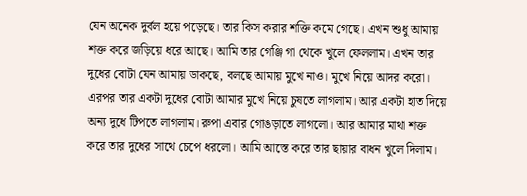যেন অনেক দুর্বল হয়ে পড়েছে। তার কিস করার শক্তি কমে গেছে। এখন শুধু আমায় শক্ত করে জড়িয়ে ধরে আছে। আমি তার গেঞ্জি গা থেকে খুলে ফেললাম। এখন তার দুধের বোটা যেন আমায় ডাকছে, বলছে আমায় মুখে নাও। মুখে নিয়ে আদর করো।
এরপর তার একটা দুধের বোটা আমার মুখে নিয়ে চুষতে লাগলাম। আর একটা হাত দিয়ে অন্য দুধে টিপতে লাগলাম। রুপা এবার গোঙড়াতে লাগলো। আর আমার মাথা শক্ত করে তার দুধের সাথে চেপে ধরলো। আমি আস্তে করে তার ছায়ার বাধন খুলে দিলাম।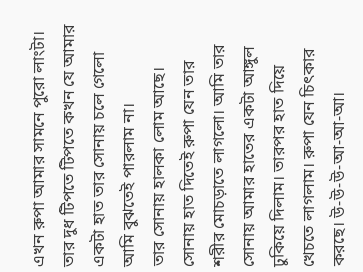এখন রুপা আমার সামনে পুরো লাংটা। তার দুধ টিপতে টিপতে কখন যে আমার একটা হাত তার সোনায় চলে গেলো আমি বুঝতেই পারলাম না।
তার সোনায় হালকা লোম আছে। সোনায় হাত দিতেই রুপা যেন তার শরীর মোচড়াতে লাগলো। আমি তার সোনায় আমার হাতের একটা আঙ্গুল ঢুকিয়ে দিলাম। তারপর হাত দিয়ে খেচতে লাগলাম। রুপা যেন চিৎকার করছে। উ-উ-উ-আ-আ-আ।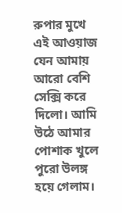রুপার মুখে এই আওয়াজ যেন আমায় আরো বেশি সেক্সি করে দিলো। আমি উঠে আমার পোশাক খুলে পুরো উলঙ্গ হয়ে গেলাম।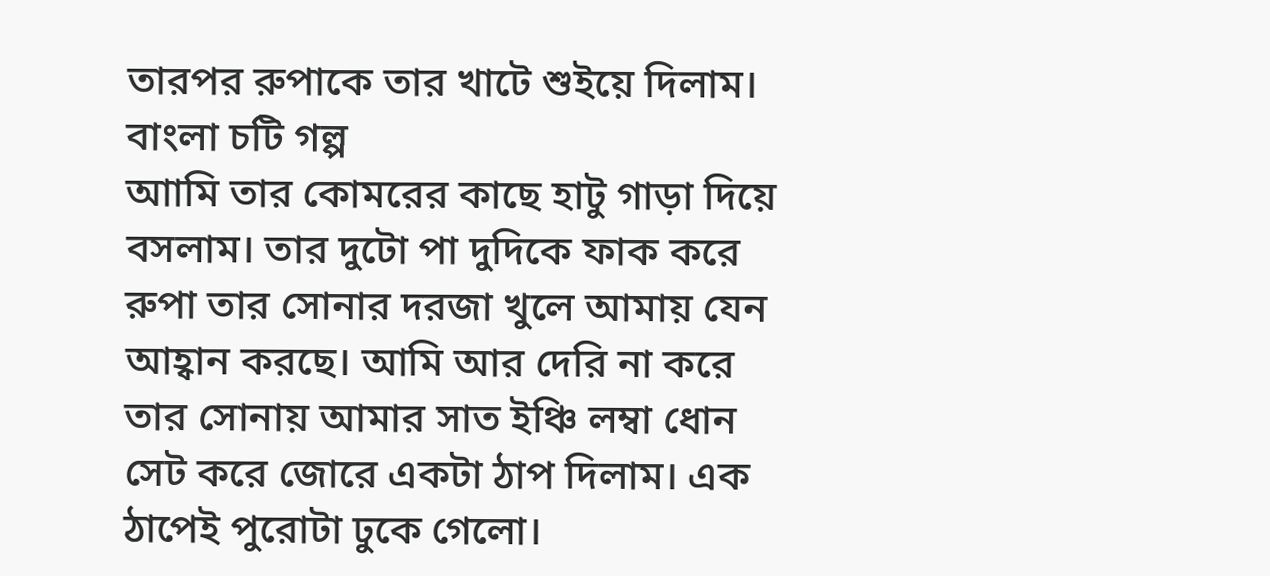তারপর রুপাকে তার খাটে শুইয়ে দিলাম। বাংলা চটি গল্প
আামি তার কোমরের কাছে হাটু গাড়া দিয়ে বসলাম। তার দুটো পা দুদিকে ফাক করে রুপা তার সোনার দরজা খুলে আমায় যেন আহ্বান করছে। আমি আর দেরি না করে তার সোনায় আমার সাত ইঞ্চি লম্বা ধোন সেট করে জোরে একটা ঠাপ দিলাম। এক ঠাপেই পুরোটা ঢুকে গেলো।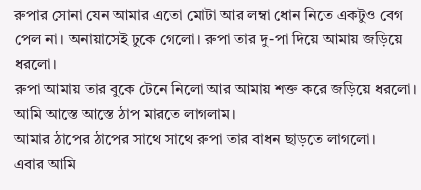রুপার সোনা যেন আমার এতো মোটা আর লম্বা ধোন নিতে একটুও বেগ পেল না। অনায়াসেই ঢুকে গেলো। রুপা তার দু-পা দিয়ে আমায় জড়িয়ে ধরলো।
রুপা আমায় তার বুকে টেনে নিলো আর আমায় শক্ত করে জড়িয়ে ধরলো।
আমি আস্তে আস্তে ঠাপ মারতে লাগলাম।
আমার ঠাপের ঠাপের সাথে সাথে রুপা তার বাধন ছাড়তে লাগলো।
এবার আমি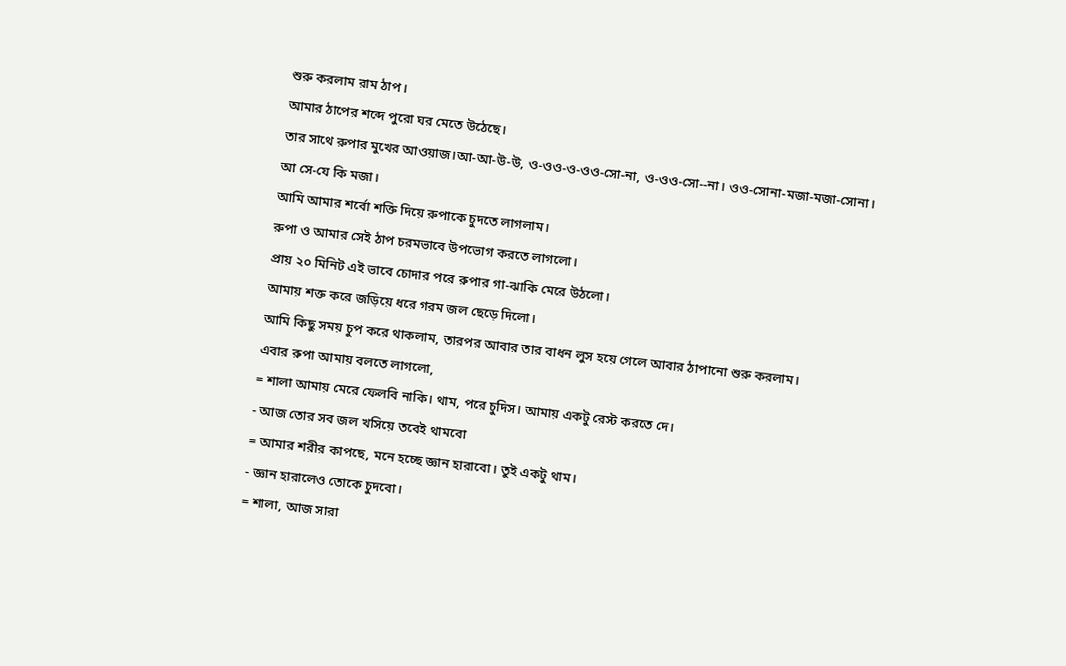শুরু করলাম রাম ঠাপ।
আমার ঠাপের শব্দে পুরো ঘর মেতে উঠেছে।
তার সাথে রুপার মুখের আওয়াজ।আ-আ-উ-উ, ও-ওও-ও-ওও-সো-না, ও-ওও-সো--না। ওও-সোনা-মজা-মজা-সোনা।
আ সে-যে কি মজা।
আমি আমার শর্বো শক্তি দিয়ে রুপাকে চুদতে লাগলাম।
রুপা ও আমার সেই ঠাপ চরমভাবে উপভোগ করতে লাগলো।
প্রায় ২০ মিনিট এই ভাবে চোদার পরে রুপার গা-ঝাকি মেরে উঠলো।
আমায় শক্ত করে জড়িয়ে ধরে গরম জল ছেড়ে দিলো।
আমি কিছু সময় চুপ করে থাকলাম, তারপর আবার তার বাধন লুস হয়ে গেলে আবার ঠাপানো শুরু করলাম।
এবার রুপা আমায় বলতে লাগলো,
= শালা আমায় মেরে ফেলবি নাকি। থাম, পরে চুদিস। আমায় একটু রেস্ট করতে দে।
- আজ তোর সব জল খসিয়ে তবেই থামবো
= আমার শরীর কাপছে, মনে হচ্ছে জ্ঞান হারাবো। তুই একটু থাম।
- জ্ঞান হারালেও তোকে চুদবো।
= শালা, আজ সারা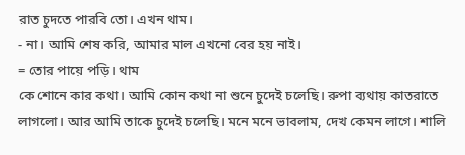রাত চুদতে পারবি তো। এখন থাম।
- না। আমি শেষ করি, আমার মাল এখনো বের হয় নাই।
= তোর পায়ে পড়ি। থাম
কে শোনে কার কথা। আমি কোন কথা না শুনে চুদেই চলেছি। রুপা ব্যথায় কাতরাতে লাগলো। আর আমি তাকে চুদেই চলেছি। মনে মনে ভাবলাম, দেখ কেমন লাগে। শালি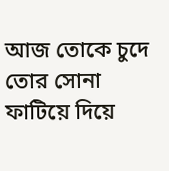আজ তোকে চুদে তোর সোনা ফাটিয়ে দিয়ে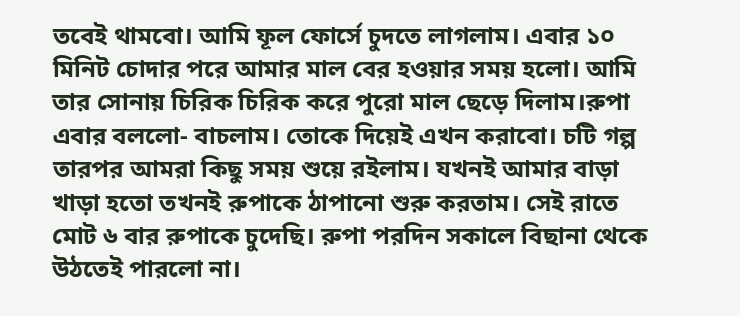তবেই থামবো। আমি ফূল ফোর্সে চুদতে লাগলাম। এবার ১০ মিনিট চোদার পরে আমার মাল বের হওয়ার সময় হলো। আমি তার সোনায় চিরিক চিরিক করে পুরো মাল ছেড়ে দিলাম।রুপা এবার বললো- বাচলাম। তোকে দিয়েই এখন করাবো। চটি গল্প
তারপর আমরা কিছু সময় শুয়ে রইলাম। যখনই আমার বাড়া খাড়া হতো তখনই রুপাকে ঠাপানো শুরু করতাম। সেই রাতে মোট ৬ বার রুপাকে চুদেছি। রুপা পরদিন সকালে বিছানা থেকে উঠতেই পারলো না।